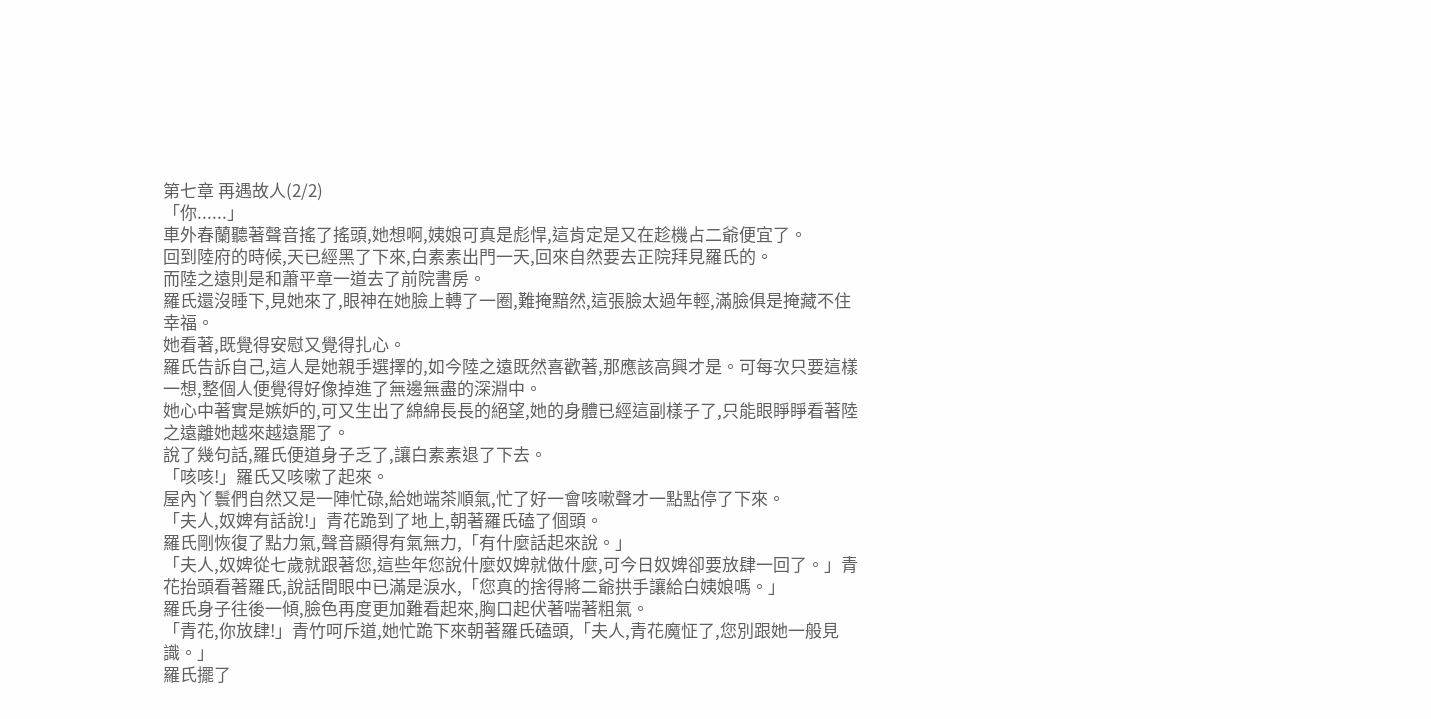第七章 再遇故人(2/2)
「你......」
車外春蘭聽著聲音搖了搖頭,她想啊,姨娘可真是彪悍,這肯定是又在趁機占二爺便宜了。
回到陸府的時候,天已經黑了下來,白素素出門一天,回來自然要去正院拜見羅氏的。
而陸之遠則是和蕭平章一道去了前院書房。
羅氏還沒睡下,見她來了,眼神在她臉上轉了一圈,難掩黯然,這張臉太過年輕,滿臉俱是掩藏不住幸福。
她看著,既覺得安慰又覺得扎心。
羅氏告訴自己,這人是她親手選擇的,如今陸之遠既然喜歡著,那應該高興才是。可每次只要這樣一想,整個人便覺得好像掉進了無邊無盡的深淵中。
她心中著實是嫉妒的,可又生出了綿綿長長的絕望,她的身體已經這副樣子了,只能眼睜睜看著陸之遠離她越來越遠罷了。
說了幾句話,羅氏便道身子乏了,讓白素素退了下去。
「咳咳!」羅氏又咳嗽了起來。
屋內丫鬟們自然又是一陣忙碌,給她端茶順氣,忙了好一會咳嗽聲才一點點停了下來。
「夫人,奴婢有話說!」青花跪到了地上,朝著羅氏磕了個頭。
羅氏剛恢復了點力氣,聲音顯得有氣無力,「有什麼話起來說。」
「夫人,奴婢從七歲就跟著您,這些年您說什麼奴婢就做什麼,可今日奴婢卻要放肆一回了。」青花抬頭看著羅氏,說話間眼中已滿是淚水,「您真的捨得將二爺拱手讓給白姨娘嗎。」
羅氏身子往後一傾,臉色再度更加難看起來,胸口起伏著喘著粗氣。
「青花,你放肆!」青竹呵斥道,她忙跪下來朝著羅氏磕頭,「夫人,青花魔怔了,您別跟她一般見識。」
羅氏擺了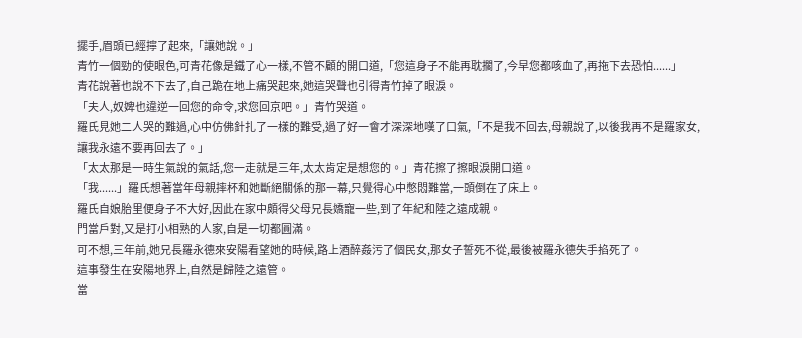擺手,眉頭已經擰了起來,「讓她說。」
青竹一個勁的使眼色,可青花像是鐵了心一樣,不管不顧的開口道,「您這身子不能再耽擱了,今早您都咳血了,再拖下去恐怕......」
青花說著也說不下去了,自己跪在地上痛哭起來,她這哭聲也引得青竹掉了眼淚。
「夫人,奴婢也違逆一回您的命令,求您回京吧。」青竹哭道。
羅氏見她二人哭的難過,心中仿佛針扎了一樣的難受,過了好一會才深深地嘆了口氣,「不是我不回去,母親說了,以後我再不是羅家女,讓我永遠不要再回去了。」
「太太那是一時生氣說的氣話,您一走就是三年,太太肯定是想您的。」青花擦了擦眼淚開口道。
「我......」羅氏想著當年母親摔杯和她斷絕關係的那一幕,只覺得心中憋悶難當,一頭倒在了床上。
羅氏自娘胎里便身子不大好,因此在家中頗得父母兄長嬌寵一些,到了年紀和陸之遠成親。
門當戶對,又是打小相熟的人家,自是一切都圓滿。
可不想,三年前,她兄長羅永德來安陽看望她的時候,路上酒醉姦污了個民女,那女子誓死不從,最後被羅永德失手掐死了。
這事發生在安陽地界上,自然是歸陸之遠管。
當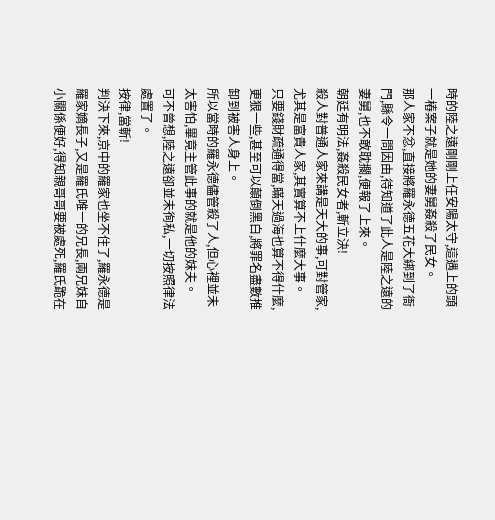時的陸之遠剛剛上任安陽太守,這遇上的頭一樁案子就是她的妻舅姦殺了民女。
那人家不忿,直接將羅永德五花大綁到了衙門,縣令一問因由,待知道了此人是陸之遠的妻舅,也不敢耽擱,便報了上來。
朝廷有明法,姦殺民女者,斬立決!
殺人對普通人家來講是天大的事,可對管家,尤其是富貴人家,其實算不上什麼大事。
只要錢財疏通得當,瞞天過海也算不得什麼,更狠一些,甚至可以顛倒黑白,將罪名盡數推卸到被害人身上。
所以當時的羅永德儘管殺了人,但心裡並未太害怕,畢竟主管此事的就是他的妹夫。
可不曾想,陸之遠卻並未徇私,一切按照律法處置了。
按律,當斬!
判決下來,京中的羅家也坐不住了,羅永德是羅家嫡長子,又是羅氏唯一的兄長,兩兄妹自小關係便好,得知親哥哥要被處死,羅氏跪在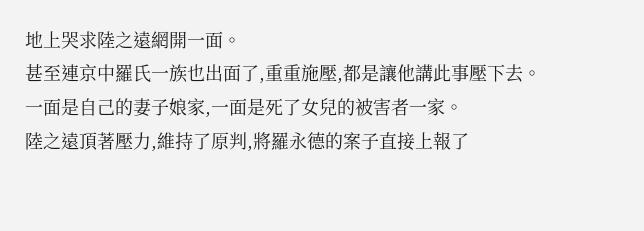地上哭求陸之遠網開一面。
甚至連京中羅氏一族也出面了,重重施壓,都是讓他講此事壓下去。
一面是自己的妻子娘家,一面是死了女兒的被害者一家。
陸之遠頂著壓力,維持了原判,將羅永德的案子直接上報了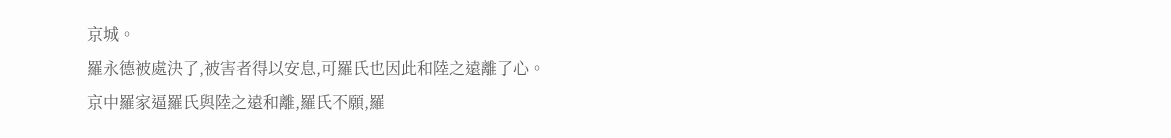京城。
羅永德被處決了,被害者得以安息,可羅氏也因此和陸之遠離了心。
京中羅家逼羅氏與陸之遠和離,羅氏不願,羅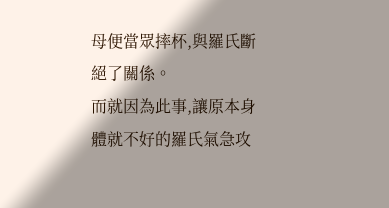母便當眾摔杯,與羅氏斷絕了關係。
而就因為此事,讓原本身體就不好的羅氏氣急攻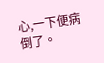心,一下便病倒了。